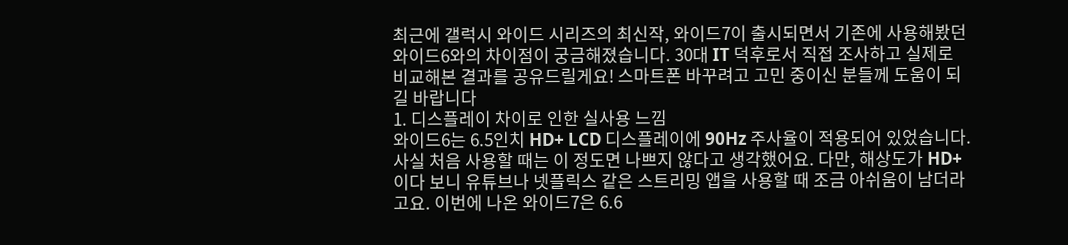최근에 갤럭시 와이드 시리즈의 최신작, 와이드7이 출시되면서 기존에 사용해봤던 와이드6와의 차이점이 궁금해졌습니다. 30대 IT 덕후로서 직접 조사하고 실제로 비교해본 결과를 공유드릴게요! 스마트폰 바꾸려고 고민 중이신 분들께 도움이 되길 바랍니다
1. 디스플레이 차이로 인한 실사용 느낌
와이드6는 6.5인치 HD+ LCD 디스플레이에 90Hz 주사율이 적용되어 있었습니다. 사실 처음 사용할 때는 이 정도면 나쁘지 않다고 생각했어요. 다만, 해상도가 HD+이다 보니 유튜브나 넷플릭스 같은 스트리밍 앱을 사용할 때 조금 아쉬움이 남더라고요. 이번에 나온 와이드7은 6.6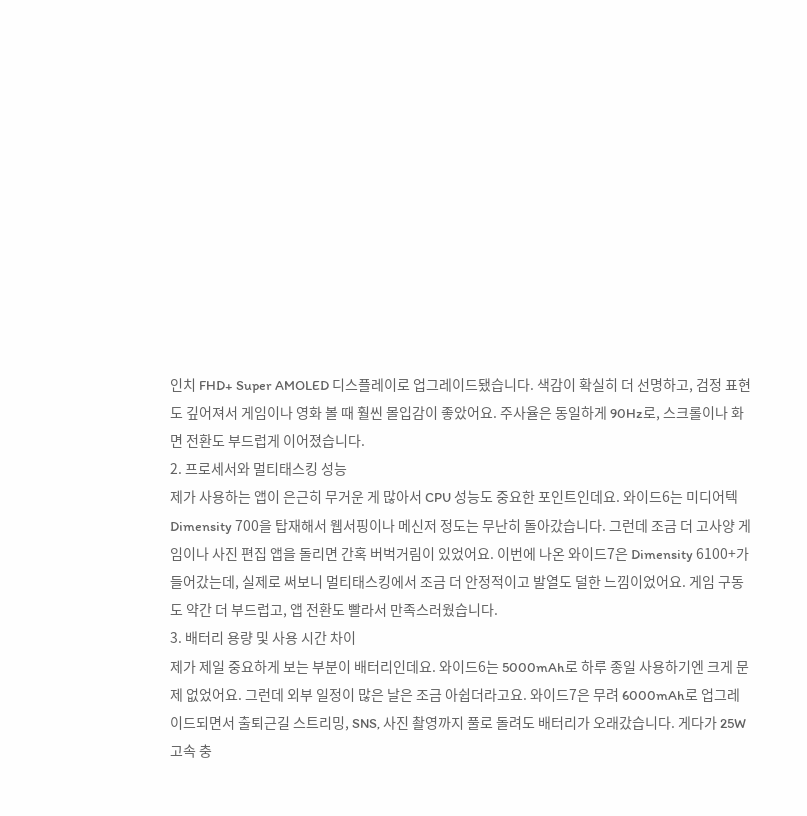인치 FHD+ Super AMOLED 디스플레이로 업그레이드됐습니다. 색감이 확실히 더 선명하고, 검정 표현도 깊어져서 게임이나 영화 볼 때 훨씬 몰입감이 좋았어요. 주사율은 동일하게 90Hz로, 스크롤이나 화면 전환도 부드럽게 이어졌습니다.
2. 프로세서와 멀티태스킹 성능
제가 사용하는 앱이 은근히 무거운 게 많아서 CPU 성능도 중요한 포인트인데요. 와이드6는 미디어텍 Dimensity 700을 탑재해서 웹서핑이나 메신저 정도는 무난히 돌아갔습니다. 그런데 조금 더 고사양 게임이나 사진 편집 앱을 돌리면 간혹 버벅거림이 있었어요. 이번에 나온 와이드7은 Dimensity 6100+가 들어갔는데, 실제로 써보니 멀티태스킹에서 조금 더 안정적이고 발열도 덜한 느낌이었어요. 게임 구동도 약간 더 부드럽고, 앱 전환도 빨라서 만족스러웠습니다.
3. 배터리 용량 및 사용 시간 차이
제가 제일 중요하게 보는 부분이 배터리인데요. 와이드6는 5000mAh로 하루 종일 사용하기엔 크게 문제 없었어요. 그런데 외부 일정이 많은 날은 조금 아쉽더라고요. 와이드7은 무려 6000mAh로 업그레이드되면서 출퇴근길 스트리밍, SNS, 사진 촬영까지 풀로 돌려도 배터리가 오래갔습니다. 게다가 25W 고속 충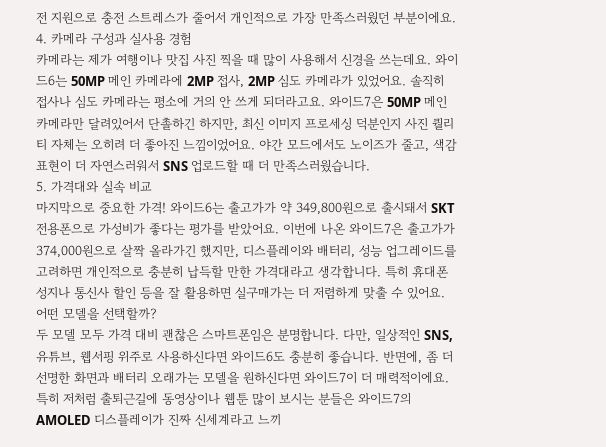전 지원으로 충전 스트레스가 줄어서 개인적으로 가장 만족스러웠던 부분이에요.
4. 카메라 구성과 실사용 경험
카메라는 제가 여행이나 맛집 사진 찍을 때 많이 사용해서 신경을 쓰는데요. 와이드6는 50MP 메인 카메라에 2MP 접사, 2MP 심도 카메라가 있었어요. 솔직히 접사나 심도 카메라는 평소에 거의 안 쓰게 되더라고요. 와이드7은 50MP 메인 카메라만 달려있어서 단촐하긴 하지만, 최신 이미지 프로세싱 덕분인지 사진 퀄리티 자체는 오히려 더 좋아진 느낌이었어요. 야간 모드에서도 노이즈가 줄고, 색감 표현이 더 자연스러워서 SNS 업로드할 때 더 만족스러웠습니다.
5. 가격대와 실속 비교
마지막으로 중요한 가격! 와이드6는 출고가가 약 349,800원으로 출시돼서 SKT 전용폰으로 가성비가 좋다는 평가를 받았어요. 이번에 나온 와이드7은 출고가가 374,000원으로 살짝 올라가긴 했지만, 디스플레이와 배터리, 성능 업그레이드를 고려하면 개인적으로 충분히 납득할 만한 가격대라고 생각합니다. 특히 휴대폰 성지나 통신사 할인 등을 잘 활용하면 실구매가는 더 저렴하게 맞출 수 있어요.
어떤 모델을 선택할까?
두 모델 모두 가격 대비 괜찮은 스마트폰임은 분명합니다. 다만, 일상적인 SNS, 유튜브, 웹서핑 위주로 사용하신다면 와이드6도 충분히 좋습니다. 반면에, 좀 더 선명한 화면과 배터리 오래가는 모델을 원하신다면 와이드7이 더 매력적이에요. 특히 저처럼 출퇴근길에 동영상이나 웹툰 많이 보시는 분들은 와이드7의 AMOLED 디스플레이가 진짜 신세계라고 느끼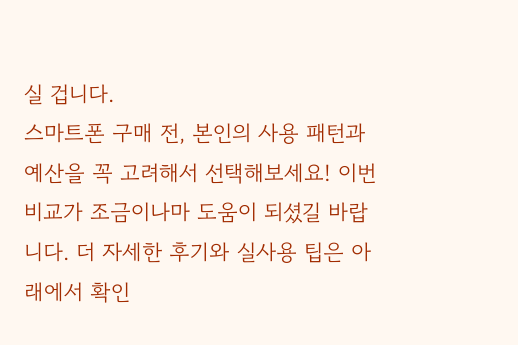실 겁니다.
스마트폰 구매 전, 본인의 사용 패턴과 예산을 꼭 고려해서 선택해보세요! 이번 비교가 조금이나마 도움이 되셨길 바랍니다. 더 자세한 후기와 실사용 팁은 아래에서 확인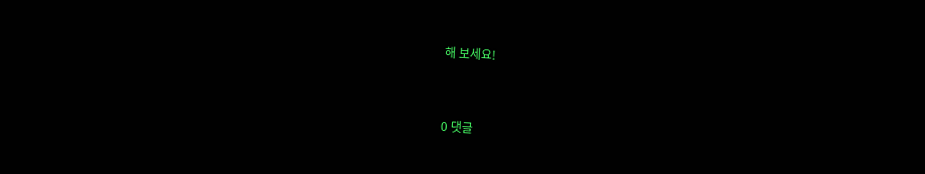해 보세요!


0 댓글